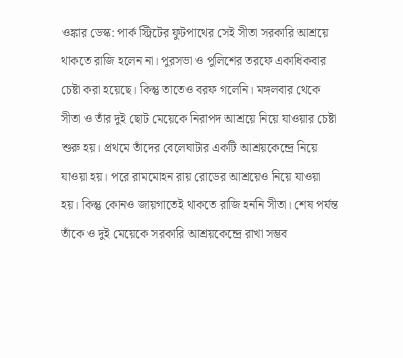ওঙ্কার ডেস্ক: পার্ক স্ট্রিটের ফুটপাথের সেই সীতা সরকারি আশ্রয়ে থাকতে রাজি হলেন না। পুরসভা ও পুলিশের তরফে একাধিকবার চেষ্টা করা হয়েছে। কিন্তু তাতেও বরফ গলেনি। মঙ্গলবার থেকে সীতা ও তাঁর দুই ছোট মেয়েকে নিরাপদ আশ্রয়ে নিয়ে যাওয়ার চেষ্টা শুরু হয়। প্রথমে তাঁদের বেলেঘাটার একটি আশ্রয়কেন্দ্রে নিয়ে যাওয়া হয়। পরে রামমোহন রায় রোডের আশ্রয়েও নিয়ে যাওয়া হয়। কিন্তু কোনও জায়গাতেই থাকতে রাজি হননি সীতা। শেষ পর্যন্ত তাঁকে ও দুই মেয়েকে সরকারি আশ্রয়কেন্দ্রে রাখা সম্ভব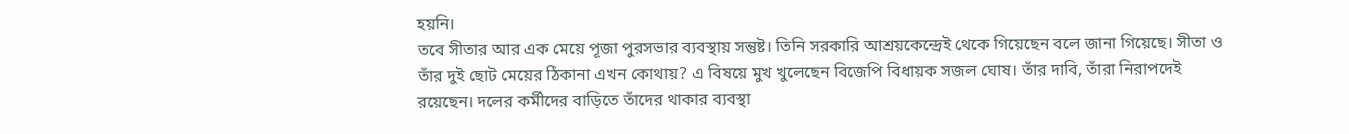হয়নি।
তবে সীতার আর এক মেয়ে পূজা পুরসভার ব্যবস্থায় সন্তুষ্ট। তিনি সরকারি আশ্রয়কেন্দ্রেই থেকে গিয়েছেন বলে জানা গিয়েছে। সীতা ও তাঁর দুই ছোট মেয়ের ঠিকানা এখন কোথায়? এ বিষয়ে মুখ খুলেছেন বিজেপি বিধায়ক সজল ঘোষ। তাঁর দাবি, তাঁরা নিরাপদেই রয়েছেন। দলের কর্মীদের বাড়িতে তাঁদের থাকার ব্যবস্থা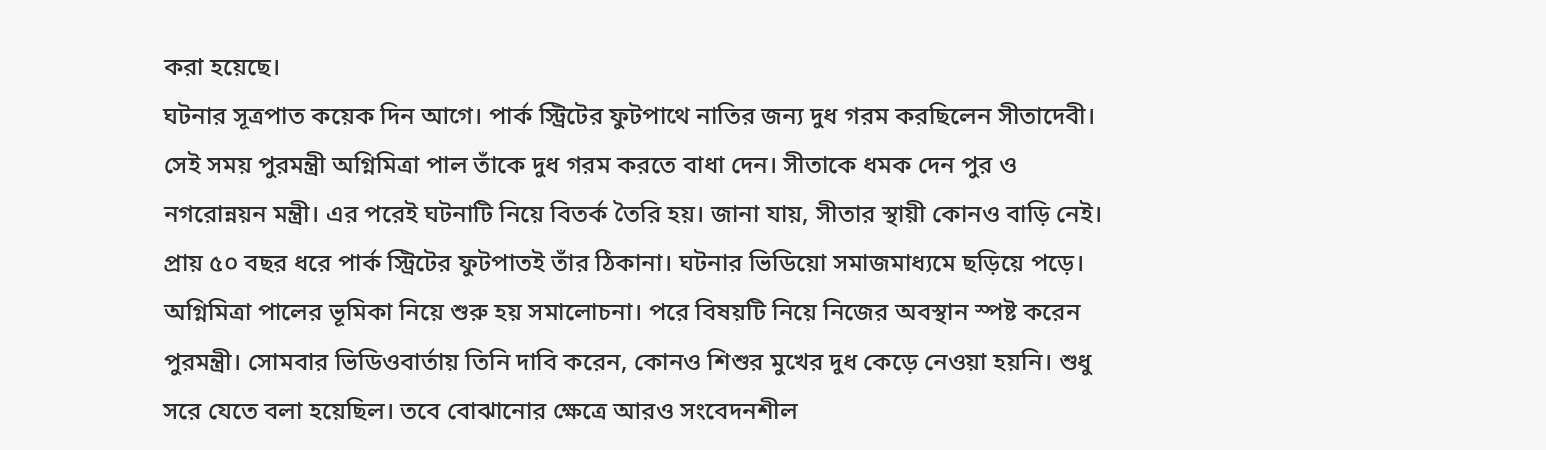করা হয়েছে।
ঘটনার সূত্রপাত কয়েক দিন আগে। পার্ক স্ট্রিটের ফুটপাথে নাতির জন্য দুধ গরম করছিলেন সীতাদেবী। সেই সময় পুরমন্ত্রী অগ্নিমিত্রা পাল তাঁকে দুধ গরম করতে বাধা দেন। সীতাকে ধমক দেন পুর ও নগরোন্নয়ন মন্ত্রী। এর পরেই ঘটনাটি নিয়ে বিতর্ক তৈরি হয়। জানা যায়, সীতার স্থায়ী কোনও বাড়ি নেই। প্রায় ৫০ বছর ধরে পার্ক স্ট্রিটের ফুটপাতই তাঁর ঠিকানা। ঘটনার ভিডিয়ো সমাজমাধ্যমে ছড়িয়ে পড়ে। অগ্নিমিত্রা পালের ভূমিকা নিয়ে শুরু হয় সমালোচনা। পরে বিষয়টি নিয়ে নিজের অবস্থান স্পষ্ট করেন পুরমন্ত্রী। সোমবার ভিডিওবার্তায় তিনি দাবি করেন, কোনও শিশুর মুখের দুধ কেড়ে নেওয়া হয়নি। শুধু সরে যেতে বলা হয়েছিল। তবে বোঝানোর ক্ষেত্রে আরও সংবেদনশীল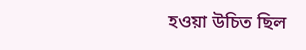হওয়া উচিত ছিল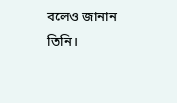বলেও জানান তিনি।